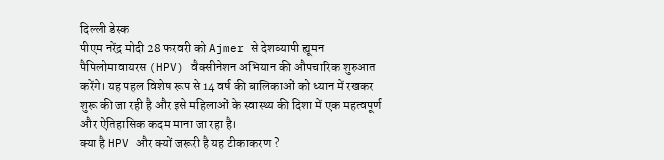दिल्ली डेस्क
पीएम नरेंद्र मोदी 28 फरवरी को Ajmer से देशव्यापी ह्यूमन पैपिलोमावायरस (HPV) वैक्सीनेशन अभियान की औपचारिक शुरुआत करेंगे। यह पहल विशेष रूप से 14 वर्ष की बालिकाओं को ध्यान में रखकर शुरू की जा रही है और इसे महिलाओं के स्वास्थ्य की दिशा में एक महत्वपूर्ण और ऐतिहासिक कदम माना जा रहा है।
क्या है HPV और क्यों जरूरी है यह टीकाकरण ?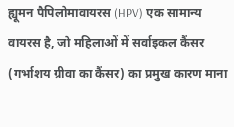ह्यूमन पैपिलोमावायरस (HPV) एक सामान्य वायरस है, जो महिलाओं में सर्वाइकल कैंसर (गर्भाशय ग्रीवा का कैंसर) का प्रमुख कारण माना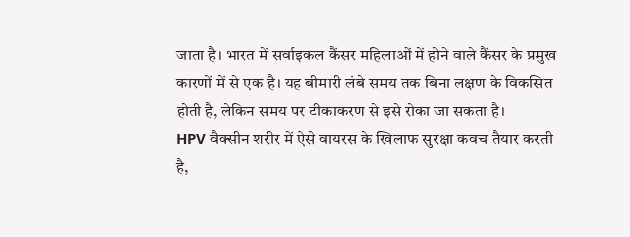जाता है। भारत में सर्वाइकल कैंसर महिलाओं में होने वाले कैंसर के प्रमुख कारणों में से एक है। यह बीमारी लंबे समय तक बिना लक्षण के विकसित होती है, लेकिन समय पर टीकाकरण से इसे रोका जा सकता है।
HPV वैक्सीन शरीर में ऐसे वायरस के खिलाफ सुरक्षा कवच तैयार करती है,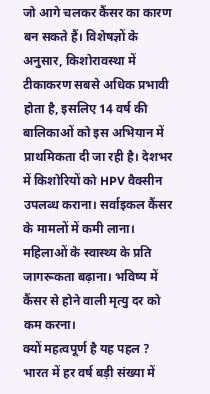जो आगे चलकर कैंसर का कारण बन सकते हैं। विशेषज्ञों के अनुसार, किशोरावस्था में टीकाकरण सबसे अधिक प्रभावी होता है, इसलिए 14 वर्ष की बालिकाओं को इस अभियान में प्राथमिकता दी जा रही है। देशभर में किशोरियों को HPV वैक्सीन उपलब्ध कराना। सर्वाइकल कैंसर के मामलों में कमी लाना। महिलाओं के स्वास्थ्य के प्रति जागरूकता बढ़ाना। भविष्य में कैंसर से होने वाली मृत्यु दर को कम करना।
क्यों महत्वपूर्ण है यह पहल ?
भारत में हर वर्ष बड़ी संख्या में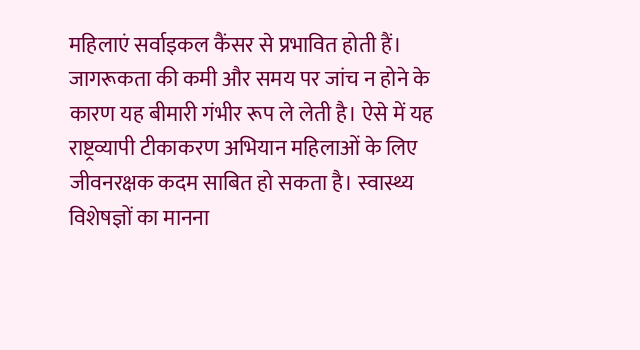महिलाएं सर्वाइकल कैंसर से प्रभावित होती हैं। जागरूकता की कमी और समय पर जांच न होने के कारण यह बीमारी गंभीर रूप ले लेती है। ऐसे में यह राष्ट्रव्यापी टीकाकरण अभियान महिलाओं के लिए जीवनरक्षक कदम साबित हो सकता है। स्वास्थ्य विशेषज्ञों का मानना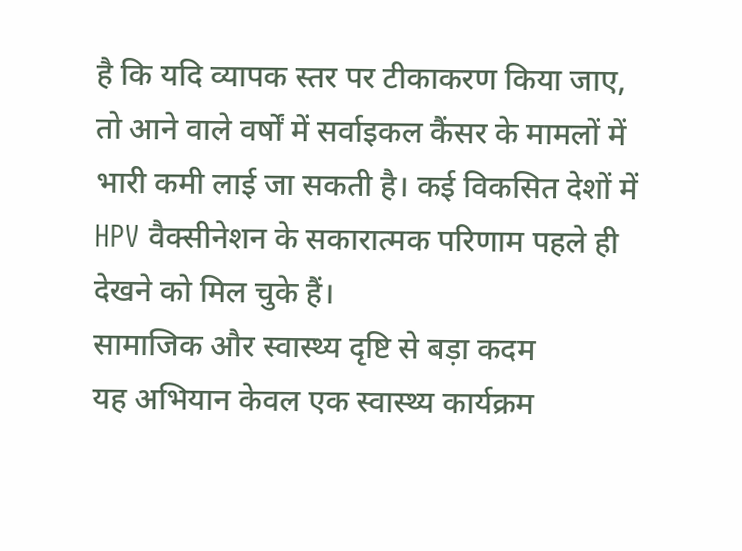है कि यदि व्यापक स्तर पर टीकाकरण किया जाए, तो आने वाले वर्षों में सर्वाइकल कैंसर के मामलों में भारी कमी लाई जा सकती है। कई विकसित देशों में HPV वैक्सीनेशन के सकारात्मक परिणाम पहले ही देखने को मिल चुके हैं।
सामाजिक और स्वास्थ्य दृष्टि से बड़ा कदम
यह अभियान केवल एक स्वास्थ्य कार्यक्रम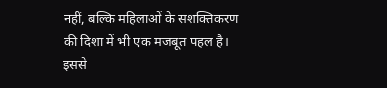नहीं, बल्कि महिलाओं के सशक्तिकरण की दिशा में भी एक मजबूत पहल है। इससे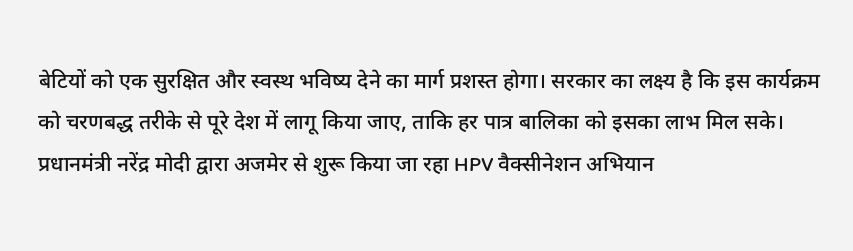बेटियों को एक सुरक्षित और स्वस्थ भविष्य देने का मार्ग प्रशस्त होगा। सरकार का लक्ष्य है कि इस कार्यक्रम को चरणबद्ध तरीके से पूरे देश में लागू किया जाए, ताकि हर पात्र बालिका को इसका लाभ मिल सके।
प्रधानमंत्री नरेंद्र मोदी द्वारा अजमेर से शुरू किया जा रहा HPV वैक्सीनेशन अभियान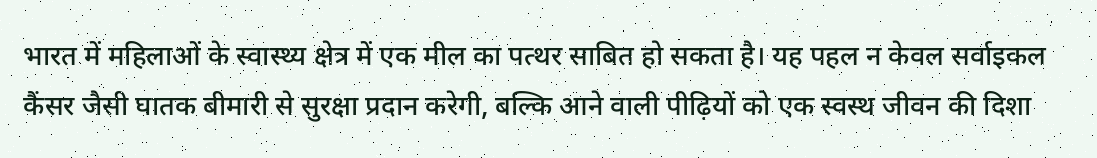भारत में महिलाओं के स्वास्थ्य क्षेत्र में एक मील का पत्थर साबित हो सकता है। यह पहल न केवल सर्वाइकल कैंसर जैसी घातक बीमारी से सुरक्षा प्रदान करेगी, बल्कि आने वाली पीढ़ियों को एक स्वस्थ जीवन की दिशा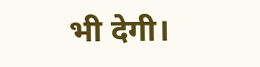भी देगी।